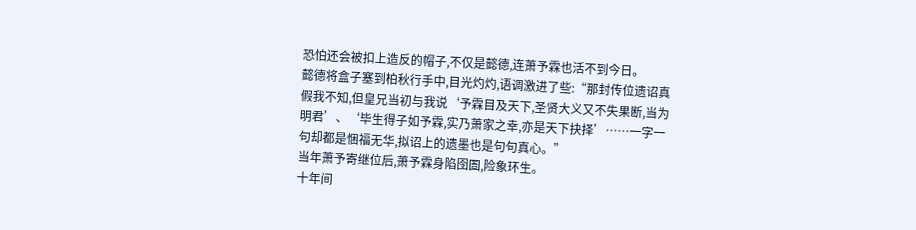恐怕还会被扣上造反的帽子,不仅是懿德,连萧予霖也活不到今日。
懿德将盒子塞到柏秋行手中,目光灼灼,语调激进了些:“那封传位遗诏真假我不知,但皇兄当初与我说‘予霖目及天下,圣贤大义又不失果断,当为明君’、‘毕生得子如予霖,实乃萧家之幸,亦是天下抉择’……一字一句却都是悃福无华,拟诏上的遗墨也是句句真心。”
当年萧予寄继位后,萧予霖身陷囹圄,险象环生。
十年间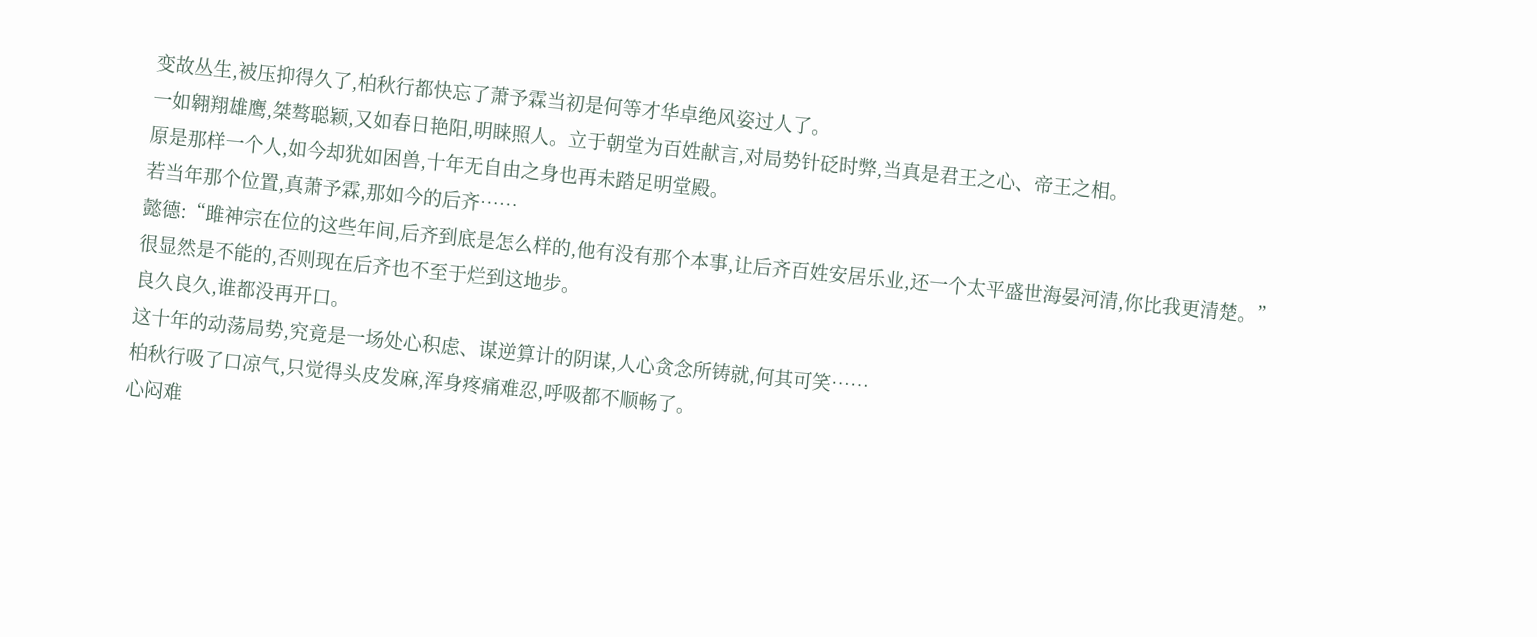变故丛生,被压抑得久了,柏秋行都快忘了萧予霖当初是何等才华卓绝风姿过人了。
一如翱翔雄鹰,桀骜聪颖,又如春日艳阳,明睐照人。立于朝堂为百姓献言,对局势针砭时弊,当真是君王之心、帝王之相。
原是那样一个人,如今却犹如困兽,十年无自由之身也再未踏足明堂殿。
若当年那个位置,真萧予霖,那如今的后齐……
懿德:“雎神宗在位的这些年间,后齐到底是怎么样的,他有没有那个本事,让后齐百姓安居乐业,还一个太平盛世海晏河清,你比我更清楚。”
很显然是不能的,否则现在后齐也不至于烂到这地步。
良久良久,谁都没再开口。
这十年的动荡局势,究竟是一场处心积虑、谋逆算计的阴谋,人心贪念所铸就,何其可笑……
柏秋行吸了口凉气,只觉得头皮发麻,浑身疼痛难忍,呼吸都不顺畅了。
心闷难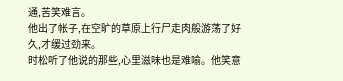通,苦笑难言。
他出了帐子,在空旷的草原上行尸走肉般游荡了好久,才缓过劲来。
时松听了他说的那些,心里滋味也是难喻。他笑意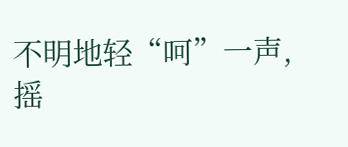不明地轻“呵”一声,摇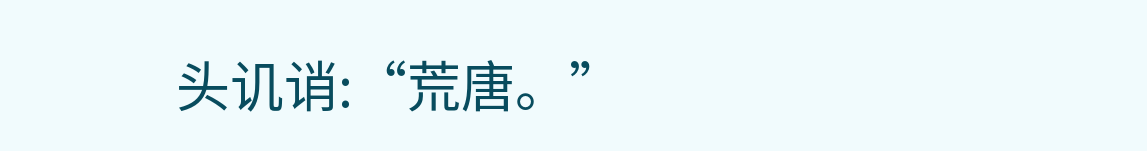头讥诮:“荒唐。”